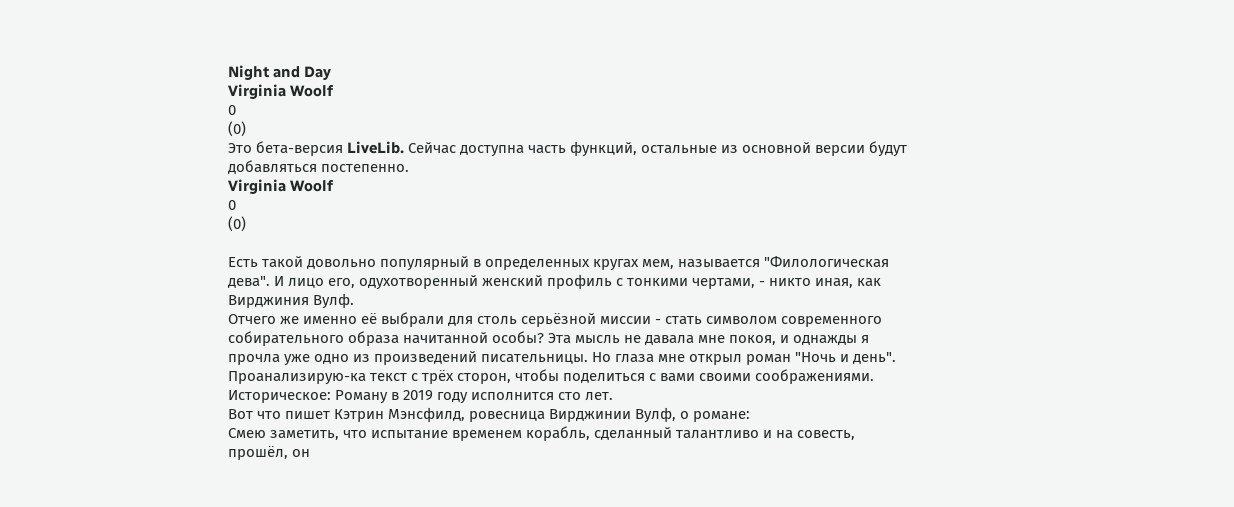Night and Day
Virginia Woolf
0
(0)
Это бета-версия LiveLib. Сейчас доступна часть функций, остальные из основной версии будут добавляться постепенно.
Virginia Woolf
0
(0)

Есть такой довольно популярный в определенных кругах мем, называется "Филологическая дева". И лицо его, одухотворенный женский профиль с тонкими чертами, - никто иная, как Вирджиния Вулф.
Отчего же именно её выбрали для столь серьёзной миссии - стать символом современного собирательного образа начитанной особы? Эта мысль не давала мне покоя, и однажды я прочла уже одно из произведений писательницы. Но глаза мне открыл роман "Ночь и день". Проанализирую-ка текст с трёх сторон, чтобы поделиться с вами своими соображениями.
Историческое: Роману в 2019 году исполнится сто лет.
Вот что пишет Кэтрин Мэнсфилд, ровесница Вирджинии Вулф, о романе:
Смею заметить, что испытание временем корабль, сделанный талантливо и на совесть, прошёл, он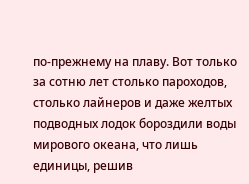по-прежнему на плаву. Вот только за сотню лет столько пароходов, столько лайнеров и даже желтых подводных лодок бороздили воды мирового океана, что лишь единицы, решив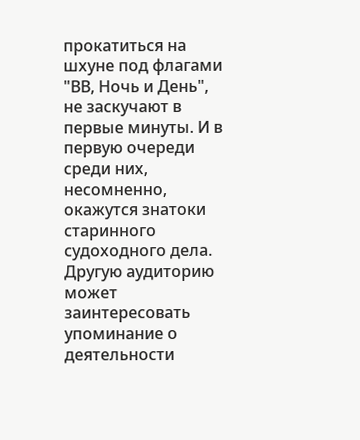прокатиться на шхуне под флагами "ВВ, Ночь и День", не заскучают в первые минуты. И в первую очереди среди них, несомненно, окажутся знатоки старинного судоходного дела.
Другую аудиторию может заинтересовать упоминание о деятельности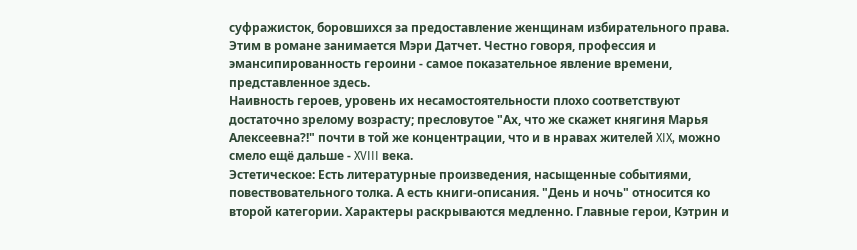суфражисток, боровшихся за предоставление женщинам избирательного права. Этим в романе занимается Мэри Датчет. Честно говоря, профессия и эмансипированность героини - самое показательное явление времени, представленное здесь.
Наивность героев, уровень их несамостоятельности плохо соответствуют достаточно зрелому возрасту; пресловутое "Ах, что же скажет княгиня Марья Алексеевна?!" почти в той же концентрации, что и в нравах жителей XIX, можно смело ещё дальше - XVIII века.
Эстетическое: Есть литературные произведения, насыщенные событиями, повествовательного толка. А есть книги-описания. "День и ночь" относится ко второй категории. Характеры раскрываются медленно. Главные герои, Кэтрин и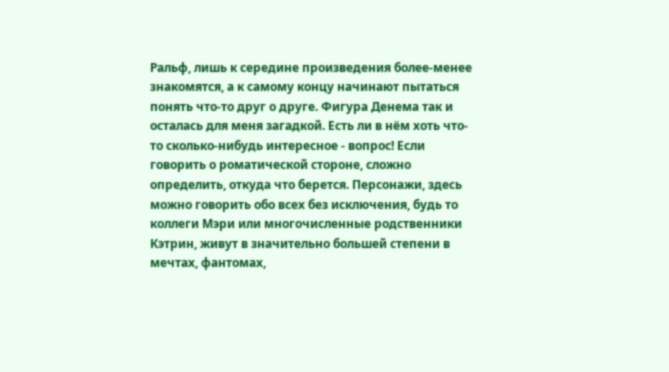Ральф, лишь к середине произведения более-менее знакомятся, а к самому концу начинают пытаться понять что-то друг о друге. Фигура Денема так и осталась для меня загадкой. Есть ли в нём хоть что-то сколько-нибудь интересное - вопрос! Если говорить о роматической стороне, сложно определить, откуда что берется. Персонажи, здесь можно говорить обо всех без исключения, будь то коллеги Мэри или многочисленные родственники Кэтрин, живут в значительно большей степени в мечтах, фантомах,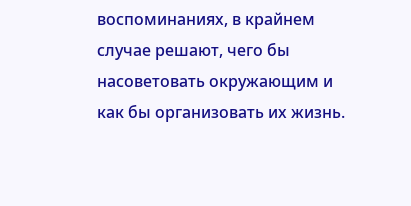воспоминаниях, в крайнем случае решают, чего бы насоветовать окружающим и как бы организовать их жизнь.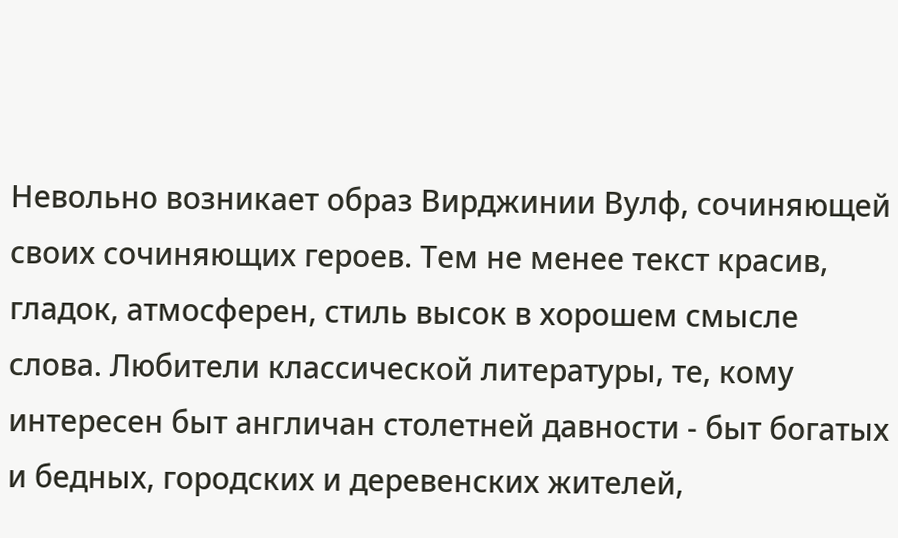Невольно возникает образ Вирджинии Вулф, сочиняющей своих сочиняющих героев. Тем не менее текст красив, гладок, атмосферен, стиль высок в хорошем смысле слова. Любители классической литературы, те, кому интересен быт англичан столетней давности - быт богатых и бедных, городских и деревенских жителей,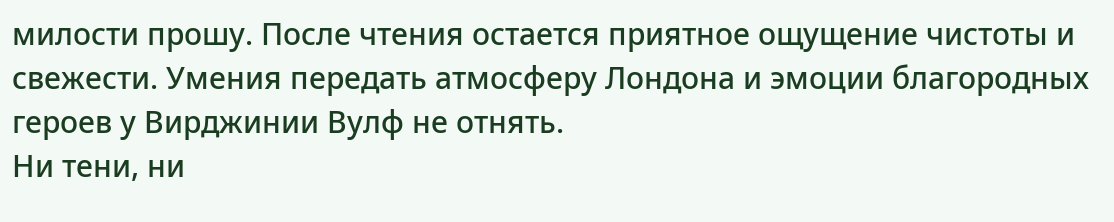милости прошу. После чтения остается приятное ощущение чистоты и свежести. Умения передать атмосферу Лондона и эмоции благородных героев у Вирджинии Вулф не отнять.
Ни тени, ни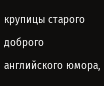крупицы старого доброго английского юмора,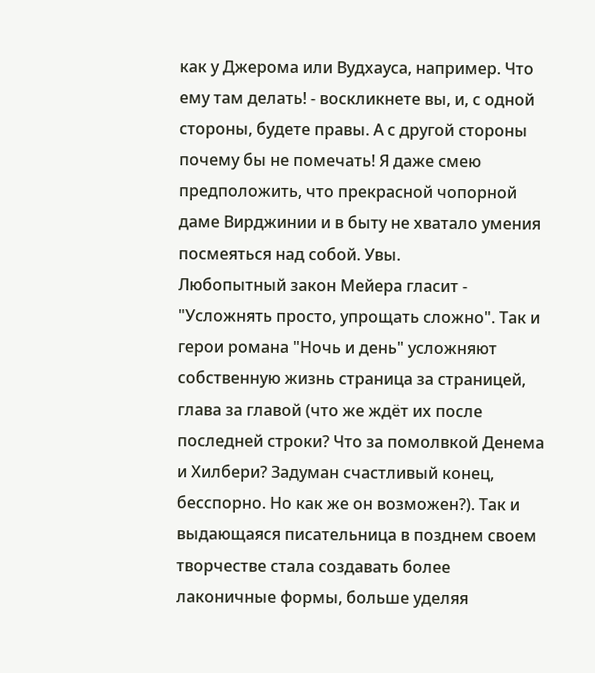как у Джерома или Вудхауса, например. Что ему там делать! - воскликнете вы, и, с одной стороны, будете правы. А с другой стороны почему бы не помечать! Я даже смею предположить, что прекрасной чопорной даме Вирджинии и в быту не хватало умения посмеяться над собой. Увы.
Любопытный закон Мейера гласит - "Усложнять просто, упрощать сложно". Так и герои романа "Ночь и день" усложняют собственную жизнь страница за страницей, глава за главой (что же ждёт их после последней строки? Что за помолвкой Денема и Хилбери? Задуман счастливый конец, бесспорно. Но как же он возможен?). Так и выдающаяся писательница в позднем своем творчестве стала создавать более лаконичные формы, больше уделяя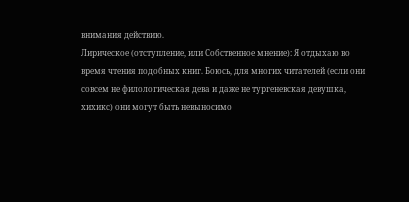внимания действию.
Лирическое (отступление, или Собственное мнение): Я отдыхаю во время чтения подобных книг. Боюсь, для многих читателей (если они совсем не филологическая дева и даже не тургеневская девушка, хихикс) они могут быть невыносимо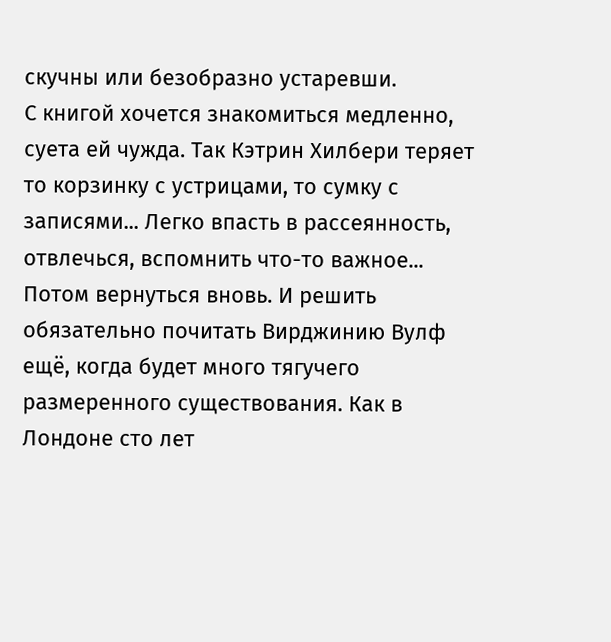скучны или безобразно устаревши.
С книгой хочется знакомиться медленно, суета ей чужда. Так Кэтрин Хилбери теряет то корзинку с устрицами, то сумку с записями... Легко впасть в рассеянность, отвлечься, вспомнить что-то важное... Потом вернуться вновь. И решить обязательно почитать Вирджинию Вулф ещё, когда будет много тягучего размеренного существования. Как в Лондоне сто лет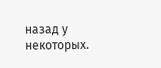назад у некоторых.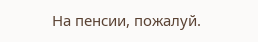На пенсии, пожалуй.